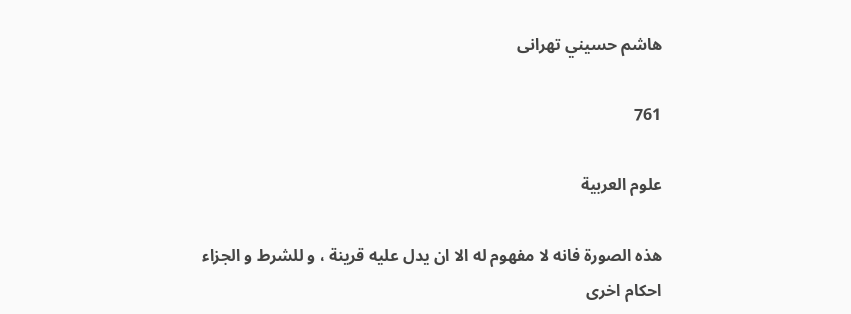هاشم حسيني تهرانى

761

علوم العربية

هذه الصورة فانه لا مفهوم له الا ان يدل عليه قرينة ، و للشرط و الجزاء احكام اخرى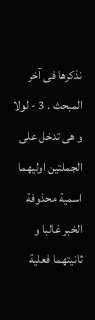نذكرها فى آخر المبحث . 3 - لولا و هى تدخل على الجملتين اوليهما اسمية محذوفة الخبر غالبا و ثانيتهما فعلية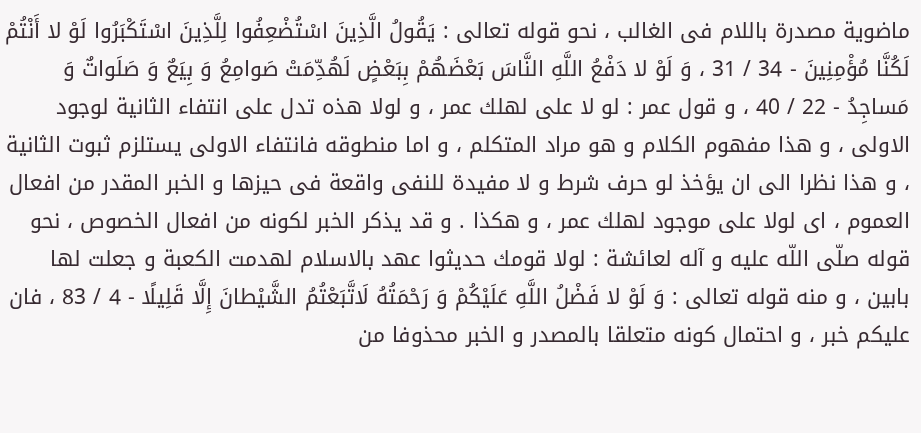ماضوية مصدرة باللام فى الغالب ، نحو قوله تعالى : يَقُولُ الَّذِينَ اسْتُضْعِفُوا لِلَّذِينَ اسْتَكْبَرُوا لَوْ لا أَنْتُمْ لَكُنَّا مُؤْمِنِينَ - 34 / 31 ، وَ لَوْ لا دَفْعُ اللَّهِ النَّاسَ بَعْضَهُمْ بِبَعْضٍ لَهُدِّمَتْ صَوامِعُ وَ بِيَعٌ وَ صَلَواتٌ وَ مَساجِدُ - 22 / 40 ، و قول عمر : لو لا على لهلك عمر ، و لولا هذه تدل على انتفاء الثانية لوجود الاولى ، و هذا مفهوم الكلام و هو مراد المتكلم ، و اما منطوقه فانتفاء الاولى يستلزم ثبوت الثانية ، و هذا نظرا الى ان يؤخذ لو حرف شرط و لا مفيدة للنفى واقعة فى حيزها و الخبر المقدر من افعال العموم ، اى لولا على موجود لهلك عمر ، و هكذا . و قد يذكر الخبر لكونه من افعال الخصوص ، نحو قوله صلّى اللّه عليه و آله لعائشة : لولا قومك حديثوا عهد بالاسلام لهدمت الكعبة و جعلت لها بابين ، و منه قوله تعالى : وَ لَوْ لا فَضْلُ اللَّهِ عَلَيْكُمْ وَ رَحْمَتُهُ لَاتَّبَعْتُمُ الشَّيْطانَ إِلَّا قَلِيلًا - 4 / 83 ، فان عليكم خبر ، و احتمال كونه متعلقا بالمصدر و الخبر محذوفا من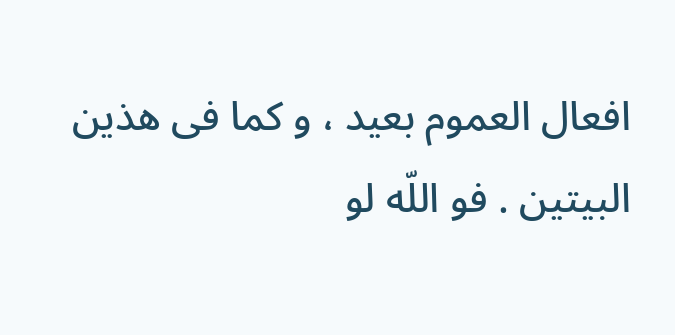افعال العموم بعيد ، و كما فى هذين البيتين . فو اللّه لو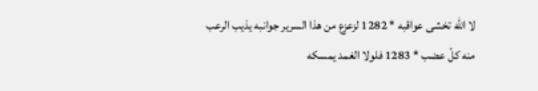لا اللّه تخشى عواقبه * 1282 لزعزع من هذا السرير جوانبه يذيب الرعب منه كلّ عضب * 1283 فلولا الغمد يمسكه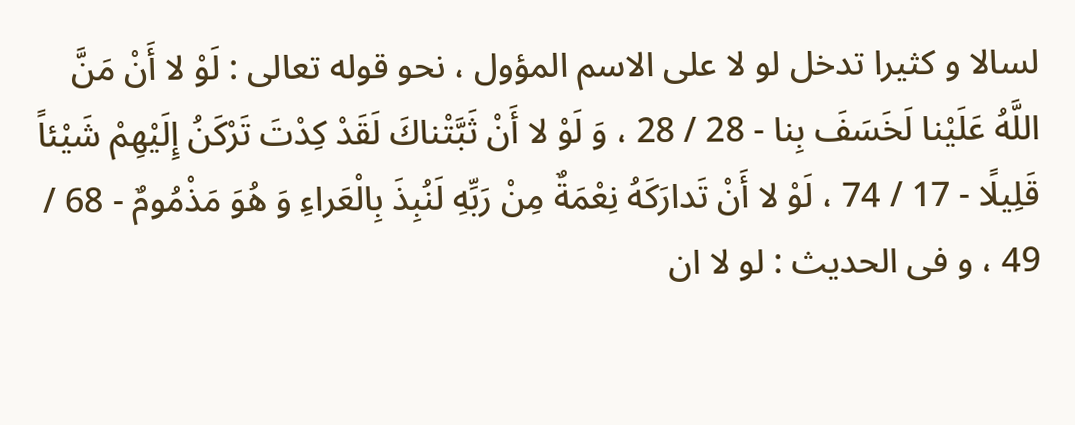لسالا و كثيرا تدخل لو لا على الاسم المؤول ، نحو قوله تعالى : لَوْ لا أَنْ مَنَّ اللَّهُ عَلَيْنا لَخَسَفَ بِنا - 28 / 28 ، وَ لَوْ لا أَنْ ثَبَّتْناكَ لَقَدْ كِدْتَ تَرْكَنُ إِلَيْهِمْ شَيْئاً قَلِيلًا - 17 / 74 ، لَوْ لا أَنْ تَدارَكَهُ نِعْمَةٌ مِنْ رَبِّهِ لَنُبِذَ بِالْعَراءِ وَ هُوَ مَذْمُومٌ - 68 / 49 ، و فى الحديث : لو لا ان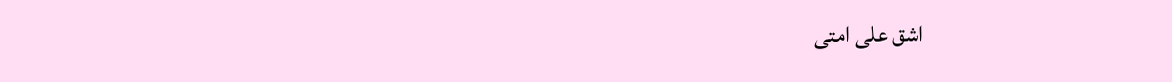اشق على امتى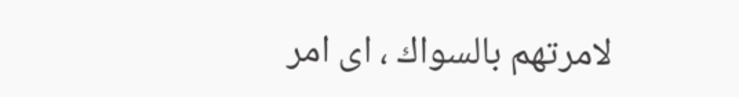لامرتهم بالسواك ، اى امر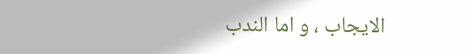الايجاب ، و اما الندب